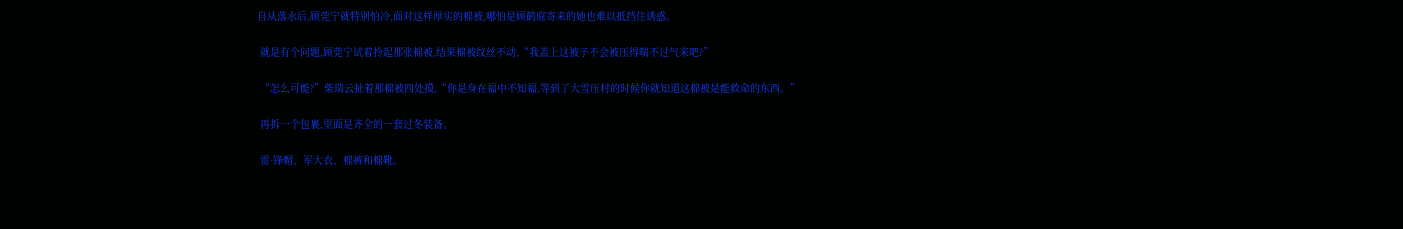自从落水后,顾莞宁就特别怕冷,面对这样厚实的棉被,哪怕是顾鹤庭寄来的她也难以抵挡住诱惑。

 就是有个问题,顾莞宁试着拎起那张棉被,结果棉被纹丝不动,“我盖上这被子不会被压得喘不过气来吧?”

 “怎么可能?”柴瑞云扯着那棉被四处摸,“你是身在福中不知福,等到了大雪压村的时候你就知道这棉被是能救命的东西。”

 再拆一个包裹,里面是齐全的一套过冬装备。

 雷·锋帽、军大衣、棉裤和棉靴。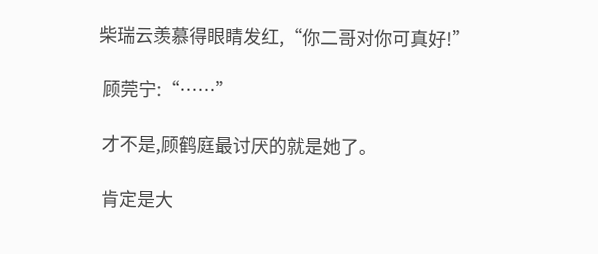柴瑞云羡慕得眼睛发红,“你二哥对你可真好!”

 顾莞宁:“……”

 才不是,顾鹤庭最讨厌的就是她了。

 肯定是大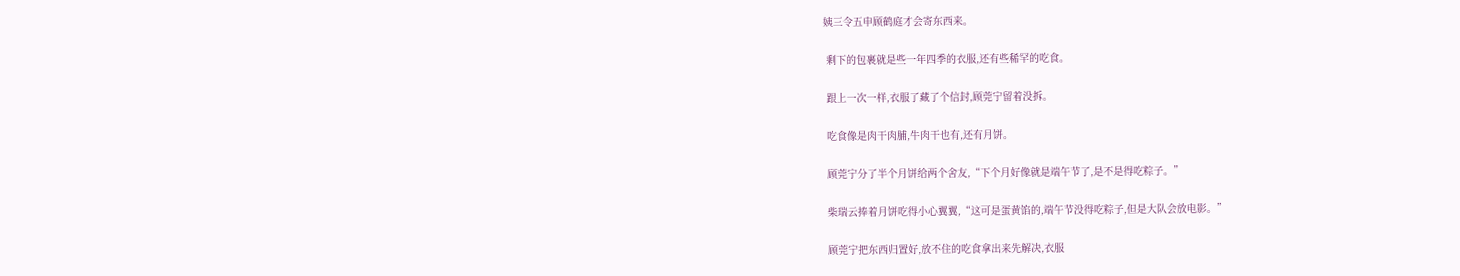姨三令五申顾鹤庭才会寄东西来。

 剩下的包裹就是些一年四季的衣服,还有些稀罕的吃食。

 跟上一次一样,衣服了藏了个信封,顾莞宁留着没拆。

 吃食像是肉干肉脯,牛肉干也有,还有月饼。

 顾莞宁分了半个月饼给两个舍友,“下个月好像就是端午节了,是不是得吃粽子。”

 柴瑞云捧着月饼吃得小心翼翼,“这可是蛋黄馅的,端午节没得吃粽子,但是大队会放电影。”

 顾莞宁把东西归置好,放不住的吃食拿出来先解决,衣服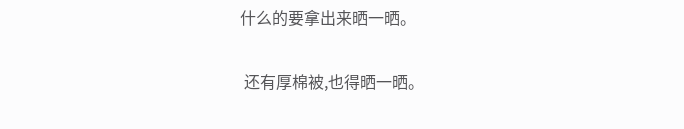什么的要拿出来晒一晒。

 还有厚棉被,也得晒一晒。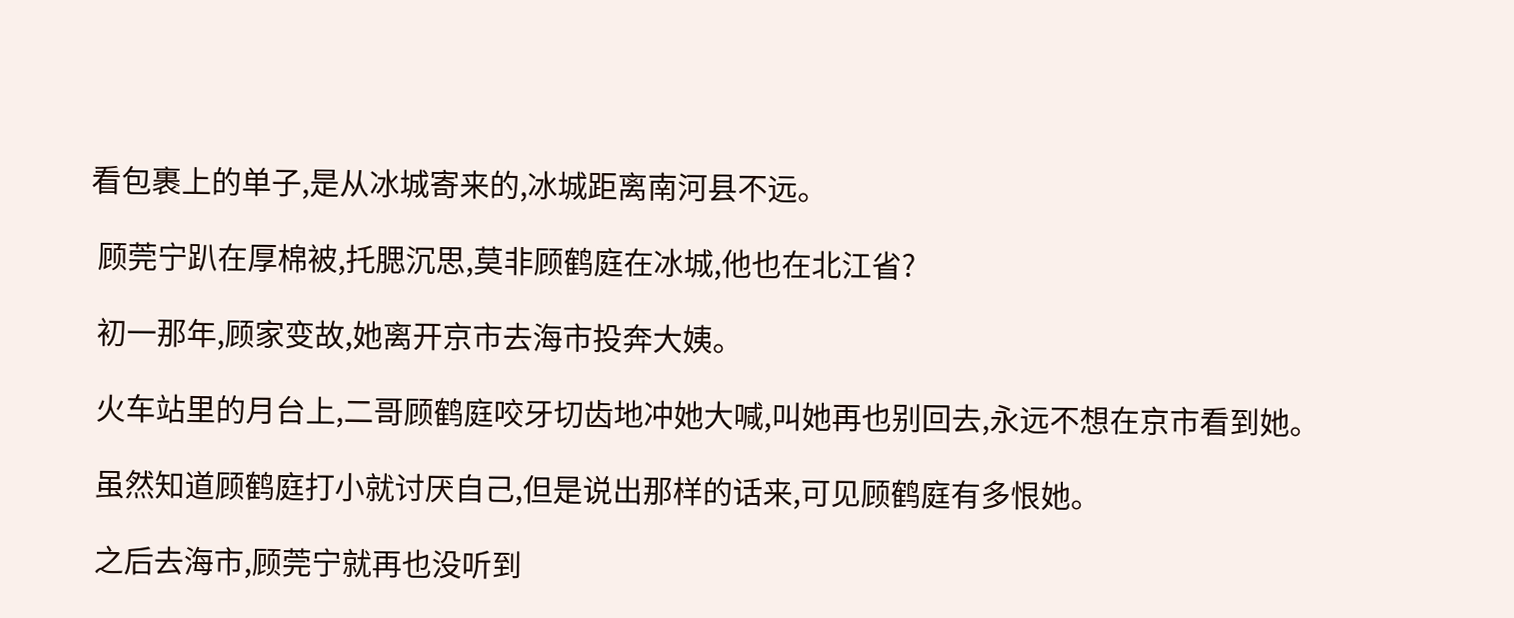看包裹上的单子,是从冰城寄来的,冰城距离南河县不远。

 顾莞宁趴在厚棉被,托腮沉思,莫非顾鹤庭在冰城,他也在北江省?

 初一那年,顾家变故,她离开京市去海市投奔大姨。

 火车站里的月台上,二哥顾鹤庭咬牙切齿地冲她大喊,叫她再也别回去,永远不想在京市看到她。

 虽然知道顾鹤庭打小就讨厌自己,但是说出那样的话来,可见顾鹤庭有多恨她。

 之后去海市,顾莞宁就再也没听到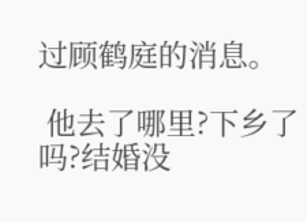过顾鹤庭的消息。

 他去了哪里?下乡了吗?结婚没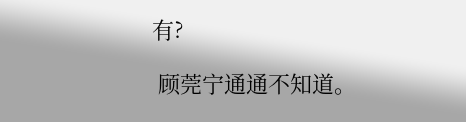有?

 顾莞宁通通不知道。